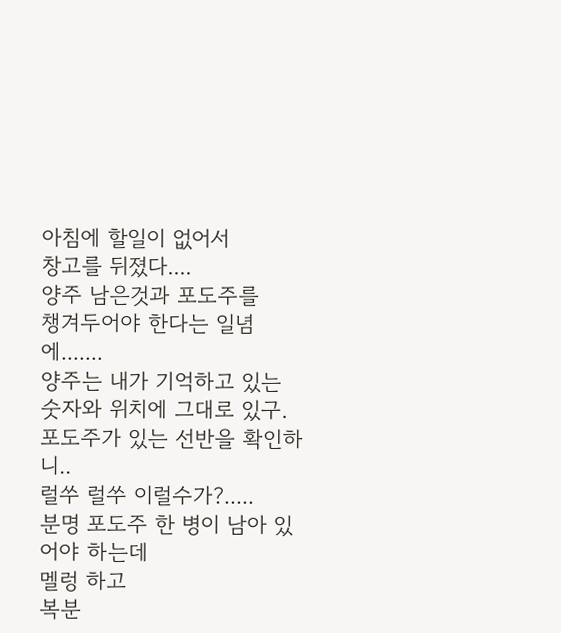아침에 할일이 없어서
창고를 뒤졌다....
양주 남은것과 포도주를
챙겨두어야 한다는 일념에.......
양주는 내가 기억하고 있는
숫자와 위치에 그대로 있구.
포도주가 있는 선반을 확인하니..
럴쑤 럴쑤 이럴수가?.....
분명 포도주 한 병이 남아 있어야 하는데
멜렁 하고
복분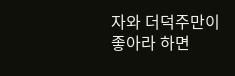자와 더덕주만이
좋아라 하면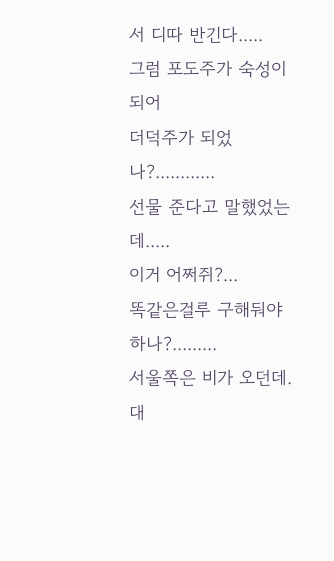서 디따 반긴다.....
그럼 포도주가 숙성이 되어
더덕주가 되었나?............
선물 준다고 말했었는데.....
이거 어쩌쥐?...
똑같은걸루 구해둬야 하나?.........
서울쪽은 비가 오던데.
대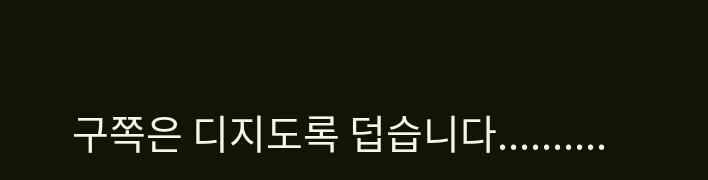구쪽은 디지도록 덥습니다..........